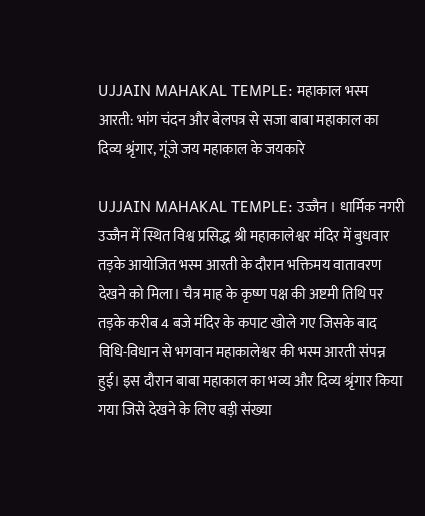UJJAIN MAHAKAL TEMPLE: महाकाल भस्म आरती: भांग चंदन और बेलपत्र से सजा बाबा महाकाल का दिव्य श्रृंगार, गूंजे जय महाकाल के जयकारे

UJJAIN MAHAKAL TEMPLE: उज्जैन । धार्मिक नगरी उज्जैन में स्थित विश्व प्रसिद्ध श्री महाकालेश्वर मंदिर में बुधवार तड़के आयोजित भस्म आरती के दौरान भक्तिमय वातावरण देखने को मिला। चैत्र माह के कृष्ण पक्ष की अष्टमी तिथि पर तड़के करीब 4 बजे मंदिर के कपाट खोले गए जिसके बाद विधि-विधान से भगवान महाकालेश्वर की भस्म आरती संपन्न हुई। इस दौरान बाबा महाकाल का भव्य और दिव्य श्रृंगार किया गया जिसे देखने के लिए बड़ी संख्या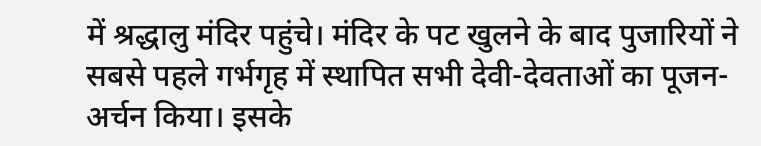में श्रद्धालु मंदिर पहुंचे। मंदिर के पट खुलने के बाद पुजारियों ने सबसे पहले गर्भगृह में स्थापित सभी देवी-देवताओं का पूजन-अर्चन किया। इसके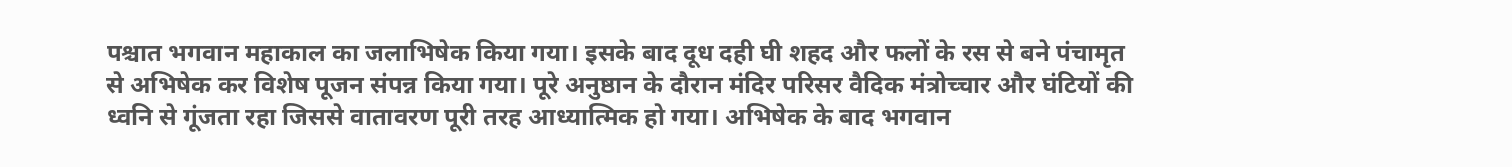पश्चात भगवान महाकाल का जलाभिषेक किया गया। इसके बाद दूध दही घी शहद और फलों के रस से बने पंचामृत से अभिषेक कर विशेष पूजन संपन्न किया गया। पूरे अनुष्ठान के दौरान मंदिर परिसर वैदिक मंत्रोच्चार और घंटियों की ध्वनि से गूंजता रहा जिससे वातावरण पूरी तरह आध्यात्मिक हो गया। अभिषेक के बाद भगवान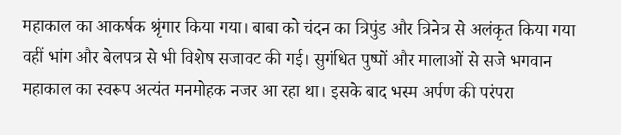महाकाल का आकर्षक श्रृंगार किया गया। बाबा को चंदन का त्रिपुंड और त्रिनेत्र से अलंकृत किया गया वहीं भांग और बेलपत्र से भी विशेष सजावट की गई। सुगंधित पुष्पों और मालाओं से सजे भगवान महाकाल का स्वरूप अत्यंत मनमोहक नजर आ रहा था। इसके बाद भस्म अर्पण की परंपरा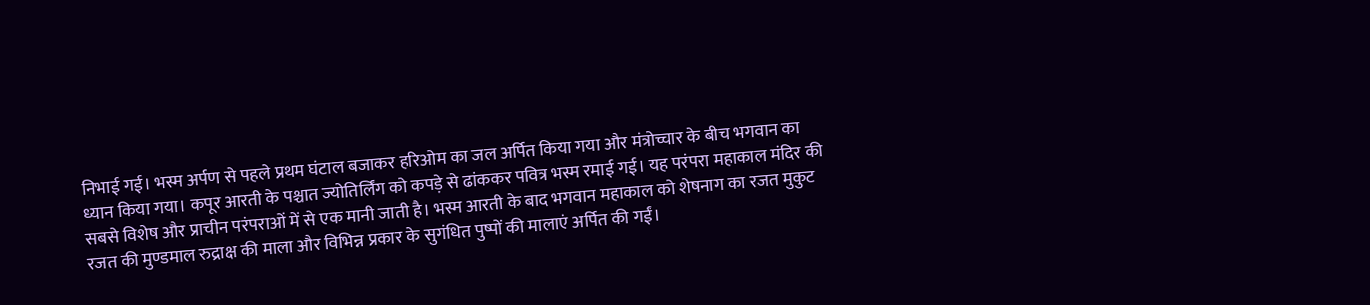निभाई गई। भस्म अर्पण से पहले प्रथम घंटाल बजाकर हरिओम का जल अर्पित किया गया और मंत्रोच्चार के बीच भगवान का ध्यान किया गया। कपूर आरती के पश्चात ज्योतिर्लिंग को कपड़े से ढांककर पवित्र भस्म रमाई गई। यह परंपरा महाकाल मंदिर की सबसे विशेष और प्राचीन परंपराओं में से एक मानी जाती है। भस्म आरती के बाद भगवान महाकाल को शेषनाग का रजत मुकुट रजत की मुण्डमाल रुद्राक्ष की माला और विभिन्न प्रकार के सुगंधित पुष्पों की मालाएं अर्पित की गईं।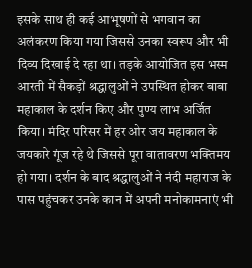इसके साथ ही कई आभूषणों से भगवान का अलंकरण किया गया जिससे उनका स्वरूप और भी दिव्य दिखाई दे रहा था। तड़के आयोजित इस भस्म आरती में सैकड़ों श्रद्धालुओं ने उपस्थित होकर बाबा महाकाल के दर्शन किए और पुण्य लाभ अर्जित किया। मंदिर परिसर में हर ओर जय महाकाल के जयकारे गूंज रहे थे जिससे पूरा वातावरण भक्तिमय हो गया। दर्शन के बाद श्रद्धालुओं ने नंदी महाराज के पास पहुंचकर उनके कान में अपनी मनोकामनाएं भी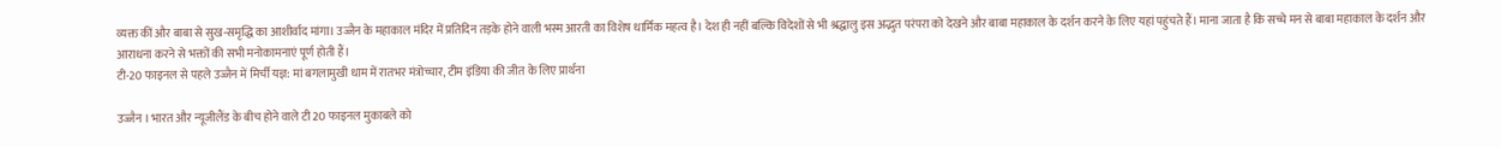व्यक्त कीं और बाबा से सुख-समृद्धि का आशीर्वाद मांगा। उज्जैन के महाकाल मंदिर में प्रतिदिन तड़के होने वाली भस्म आरती का विशेष धार्मिक महत्व है। देश ही नहीं बल्कि विदेशों से भी श्रद्धालु इस अद्भुत परंपरा को देखने और बाबा महाकाल के दर्शन करने के लिए यहां पहुंचते हैं। माना जाता है कि सच्चे मन से बाबा महाकाल के दर्शन और आराधना करने से भक्तों की सभी मनोकामनाएं पूर्ण होती हैं।
टी-20 फाइनल से पहले उज्जैन में मिर्ची यज्ञ: मां बगलामुखी धाम में रातभर मंत्रोच्चार, टीम इंडिया की जीत के लिए प्रार्थना

उज्जैन । भारत और न्यूजीलैंड के बीच होने वाले टी 20 फाइनल मुकाबले को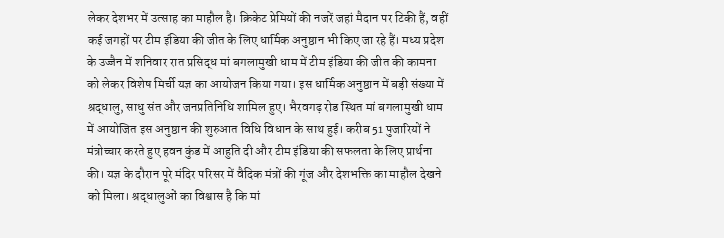लेकर देशभर में उत्साह का माहौल है। क्रिकेट प्रेमियों की नजरें जहां मैदान पर टिकी हैं, वहीं कई जगहों पर टीम इंडिया की जीत के लिए धार्मिक अनुष्ठान भी किए जा रहे हैं। मध्य प्रदेश के उज्जैन में शनिवार रात प्रसिद्ध मां बगलामुखी धाम में टीम इंडिया की जीत की कामना को लेकर विशेष मिर्ची यज्ञ का आयोजन किया गया। इस धार्मिक अनुष्ठान में बड़ी संख्या में श्रद्धालु, साधु संत और जनप्रतिनिधि शामिल हुए। भैरवगढ़ रोड स्थित मां बगलामुखी धाम में आयोजित इस अनुष्ठान की शुरुआत विधि विधान के साथ हुई। करीब 51 पुजारियों ने मंत्रोच्चार करते हुए हवन कुंड में आहुति दी और टीम इंडिया की सफलता के लिए प्रार्थना की। यज्ञ के दौरान पूरे मंदिर परिसर में वैदिक मंत्रों की गूंज और देशभक्ति का माहौल देखने को मिला। श्रद्धालुओं का विश्वास है कि मां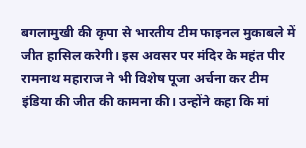बगलामुखी की कृपा से भारतीय टीम फाइनल मुकाबले में जीत हासिल करेगी। इस अवसर पर मंदिर के महंत पीर रामनाथ महाराज ने भी विशेष पूजा अर्चना कर टीम इंडिया की जीत की कामना की। उन्होंने कहा कि मां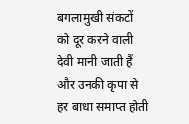बगलामुखी संकटों को दूर करने वाली देवी मानी जाती हैं और उनकी कृपा से हर बाधा समाप्त होती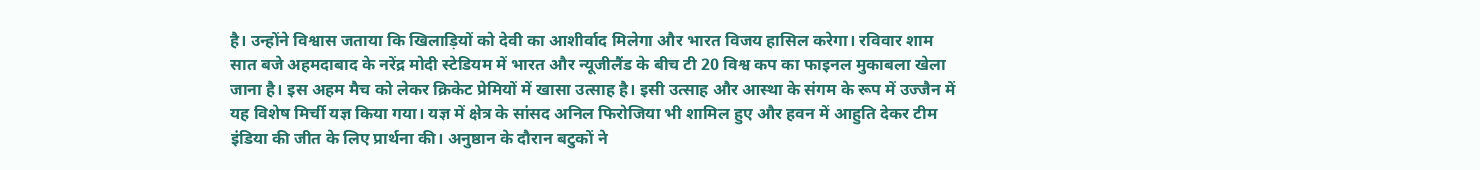है। उन्होंने विश्वास जताया कि खिलाड़ियों को देवी का आशीर्वाद मिलेगा और भारत विजय हासिल करेगा। रविवार शाम सात बजे अहमदाबाद के नरेंद्र मोदी स्टेडियम में भारत और न्यूजीलैंड के बीच टी 20 विश्व कप का फाइनल मुकाबला खेला जाना है। इस अहम मैच को लेकर क्रिकेट प्रेमियों में खासा उत्साह है। इसी उत्साह और आस्था के संगम के रूप में उज्जैन में यह विशेष मिर्ची यज्ञ किया गया। यज्ञ में क्षेत्र के सांसद अनिल फिरोजिया भी शामिल हुए और हवन में आहुति देकर टीम इंडिया की जीत के लिए प्रार्थना की। अनुष्ठान के दौरान बटुकों ने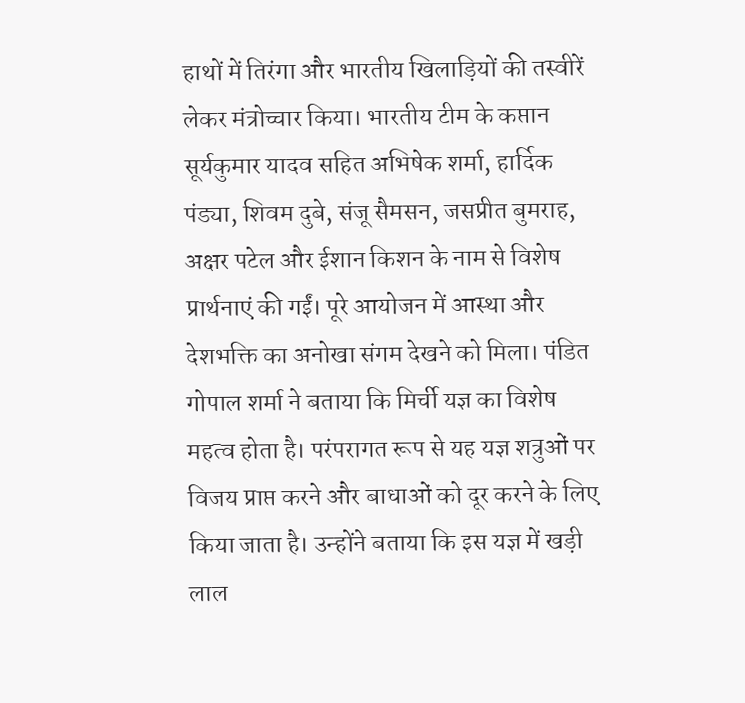हाथों में तिरंगा और भारतीय खिलाड़ियों की तस्वीरें लेकर मंत्रोच्चार किया। भारतीय टीम के कप्तान सूर्यकुमार यादव सहित अभिषेक शर्मा, हार्दिक पंड्या, शिवम दुबे, संजू सैमसन, जसप्रीत बुमराह, अक्षर पटेल और ईशान किशन के नाम से विशेष प्रार्थनाएं की गईं। पूरे आयोजन में आस्था और देशभक्ति का अनोखा संगम देखने को मिला। पंडित गोपाल शर्मा ने बताया कि मिर्ची यज्ञ का विशेष महत्व होता है। परंपरागत रूप से यह यज्ञ शत्रुओं पर विजय प्राप्त करने और बाधाओं को दूर करने के लिए किया जाता है। उन्होंने बताया कि इस यज्ञ में खड़ी लाल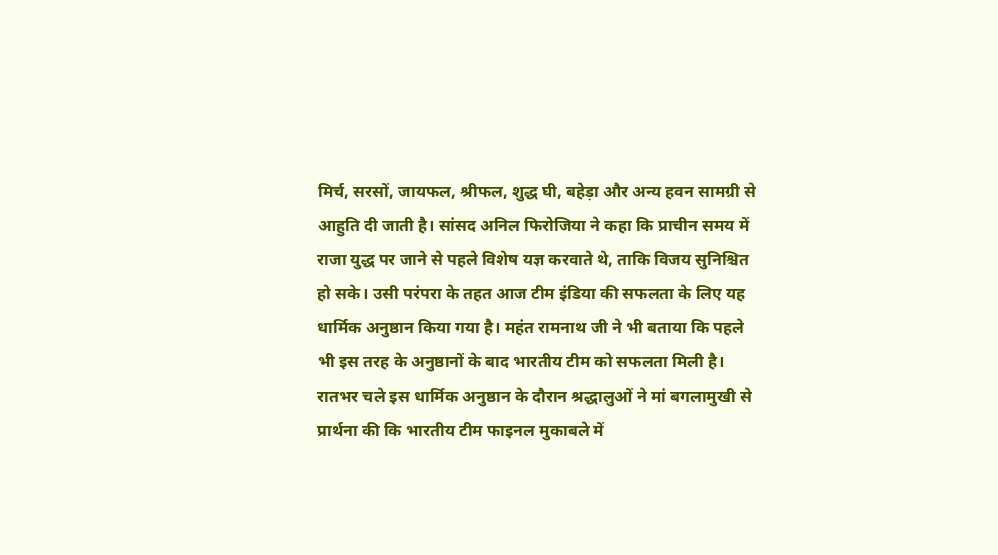मिर्च, सरसों, जायफल, श्रीफल, शुद्ध घी, बहेड़ा और अन्य हवन सामग्री से आहुति दी जाती है। सांसद अनिल फिरोजिया ने कहा कि प्राचीन समय में राजा युद्ध पर जाने से पहले विशेष यज्ञ करवाते थे, ताकि विजय सुनिश्चित हो सके। उसी परंपरा के तहत आज टीम इंडिया की सफलता के लिए यह धार्मिक अनुष्ठान किया गया है। महंत रामनाथ जी ने भी बताया कि पहले भी इस तरह के अनुष्ठानों के बाद भारतीय टीम को सफलता मिली है। रातभर चले इस धार्मिक अनुष्ठान के दौरान श्रद्धालुओं ने मां बगलामुखी से प्रार्थना की कि भारतीय टीम फाइनल मुकाबले में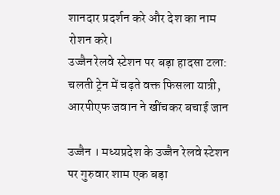शानदार प्रदर्शन करे और देश का नाम रोशन करे।
उज्जैन रेलवे स्टेशन पर बड़ा हादसा टला: चलती ट्रेन में चढ़ते वक्त फिसला यात्री, आरपीएफ जवान ने खींचकर बचाई जान

उज्जैन । मध्यप्रदेश के उज्जैन रेलवे स्टेशन पर गुरुवार शाम एक बड़ा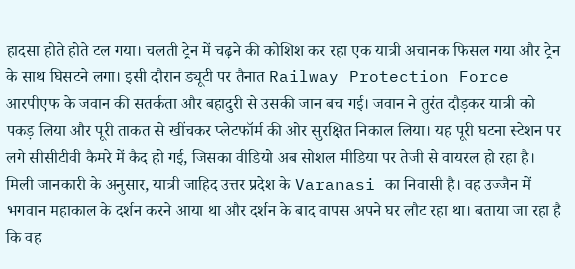हादसा होते होते टल गया। चलती ट्रेन में चढ़ने की कोशिश कर रहा एक यात्री अचानक फिसल गया और ट्रेन के साथ घिसटने लगा। इसी दौरान ड्यूटी पर तैनात Railway Protection Force आरपीएफ के जवान की सतर्कता और बहादुरी से उसकी जान बच गई। जवान ने तुरंत दौड़कर यात्री को पकड़ लिया और पूरी ताकत से खींचकर प्लेटफॉर्म की ओर सुरक्षित निकाल लिया। यह पूरी घटना स्टेशन पर लगे सीसीटीवी कैमरे में कैद हो गई, जिसका वीडियो अब सोशल मीडिया पर तेजी से वायरल हो रहा है। मिली जानकारी के अनुसार, यात्री जाहिद उत्तर प्रदेश के Varanasi का निवासी है। वह उज्जैन में भगवान महाकाल के दर्शन करने आया था और दर्शन के बाद वापस अपने घर लौट रहा था। बताया जा रहा है कि वह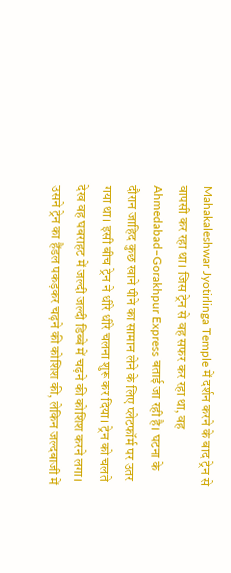Mahakaleshwar Jyotirlinga Temple में दर्शन करने के बाद ट्रेन से वापसी कर रहा था। जिस ट्रेन से वह सफर कर रहा था, वह Ahmedabad–Gorakhpur Express बताई जा रही है। घटना के दौरान जाहिद कुछ खाने पीने का सामान लेने के लिए प्लेटफॉर्म पर उतर गया था। इसी बीच ट्रेन ने धीरे धीरे चलना शुरू कर दिया। ट्रेन को चलते देख वह घबराहट में जल्दी जल्दी डिब्बे में चढ़ने की कोशिश करने लगा। उसने ट्रेन का हैंडल पकड़कर चढ़ने की कोशिश की, लेकिन जल्दबाजी में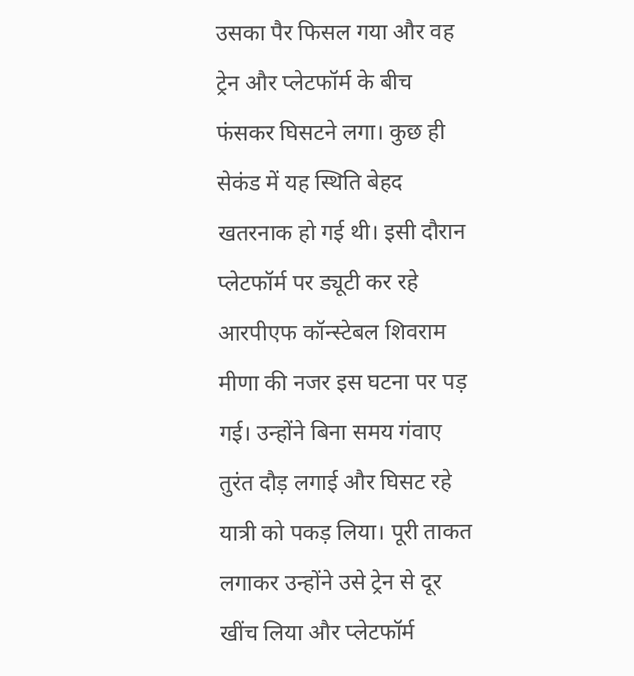उसका पैर फिसल गया और वह ट्रेन और प्लेटफॉर्म के बीच फंसकर घिसटने लगा। कुछ ही सेकंड में यह स्थिति बेहद खतरनाक हो गई थी। इसी दौरान प्लेटफॉर्म पर ड्यूटी कर रहे आरपीएफ कॉन्स्टेबल शिवराम मीणा की नजर इस घटना पर पड़ गई। उन्होंने बिना समय गंवाए तुरंत दौड़ लगाई और घिसट रहे यात्री को पकड़ लिया। पूरी ताकत लगाकर उन्होंने उसे ट्रेन से दूर खींच लिया और प्लेटफॉर्म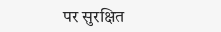पर सुरक्षित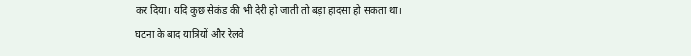कर दिया। यदि कुछ सेकंड की भी देरी हो जाती तो बड़ा हादसा हो सकता था। घटना के बाद यात्रियों और रेलवे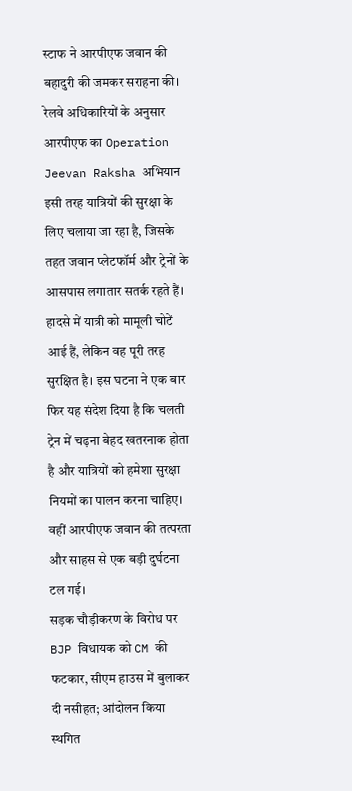स्टाफ ने आरपीएफ जवान की बहादुरी की जमकर सराहना की। रेलवे अधिकारियों के अनुसार आरपीएफ का Operation Jeevan Raksha अभियान इसी तरह यात्रियों की सुरक्षा के लिए चलाया जा रहा है, जिसके तहत जवान प्लेटफॉर्म और ट्रेनों के आसपास लगातार सतर्क रहते हैं। हादसे में यात्री को मामूली चोटें आई हैं, लेकिन वह पूरी तरह सुरक्षित है। इस घटना ने एक बार फिर यह संदेश दिया है कि चलती ट्रेन में चढ़ना बेहद खतरनाक होता है और यात्रियों को हमेशा सुरक्षा नियमों का पालन करना चाहिए। वहीं आरपीएफ जवान की तत्परता और साहस से एक बड़ी दुर्घटना टल गई।
सड़क चौड़ीकरण के विरोध पर BJP विधायक को CM की फटकार, सीएम हाउस में बुलाकर दी नसीहत; आंदोलन किया स्थगित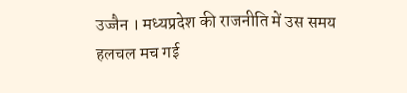उज्जैन । मध्यप्रदेश की राजनीति में उस समय हलचल मच गई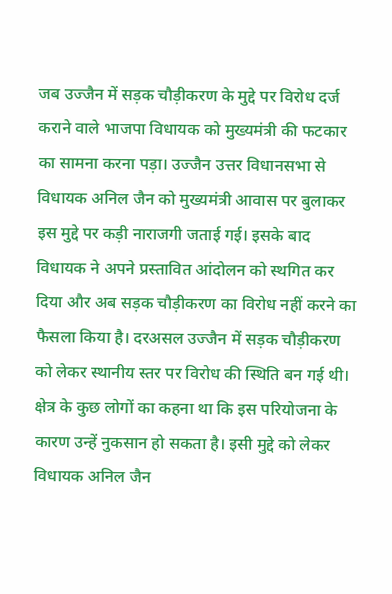जब उज्जैन में सड़क चौड़ीकरण के मुद्दे पर विरोध दर्ज कराने वाले भाजपा विधायक को मुख्यमंत्री की फटकार का सामना करना पड़ा। उज्जैन उत्तर विधानसभा से विधायक अनिल जैन को मुख्यमंत्री आवास पर बुलाकर इस मुद्दे पर कड़ी नाराजगी जताई गई। इसके बाद विधायक ने अपने प्रस्तावित आंदोलन को स्थगित कर दिया और अब सड़क चौड़ीकरण का विरोध नहीं करने का फैसला किया है। दरअसल उज्जैन में सड़क चौड़ीकरण को लेकर स्थानीय स्तर पर विरोध की स्थिति बन गई थी। क्षेत्र के कुछ लोगों का कहना था कि इस परियोजना के कारण उन्हें नुकसान हो सकता है। इसी मुद्दे को लेकर विधायक अनिल जैन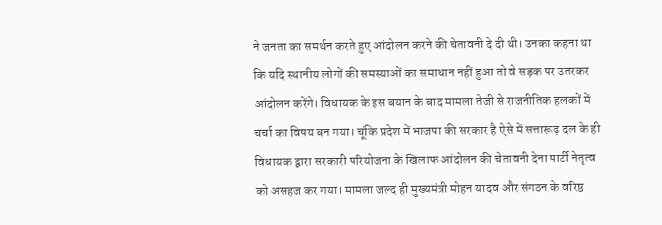ने जनता का समर्थन करते हुए आंदोलन करने की चेतावनी दे दी थी। उनका कहना था कि यदि स्थानीय लोगों की समस्याओं का समाधान नहीं हुआ तो वे सड़क पर उतरकर आंदोलन करेंगे। विधायक के इस बयान के बाद मामला तेजी से राजनीतिक हलकों में चर्चा का विषय बन गया। चूंकि प्रदेश में भाजपा की सरकार है ऐसे में सत्तारूढ़ दल के ही विधायक द्वारा सरकारी परियोजना के खिलाफ आंदोलन की चेतावनी देना पार्टी नेतृत्व को असहज कर गया। मामला जल्द ही मुख्यमंत्री मोहन यादव और संगठन के वरिष्ठ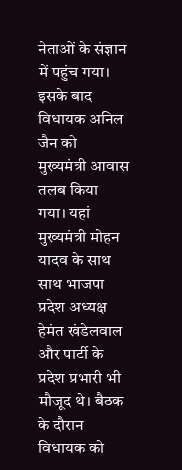नेताओं के संज्ञान में पहुंच गया। इसके बाद विधायक अनिल जैन को मुख्यमंत्री आवास तलब किया गया। यहां मुख्यमंत्री मोहन यादव के साथ साथ भाजपा प्रदेश अध्यक्ष हेमंत खंडेलवाल और पार्टी के प्रदेश प्रभारी भी मौजूद थे। बैठक के दौरान विधायक को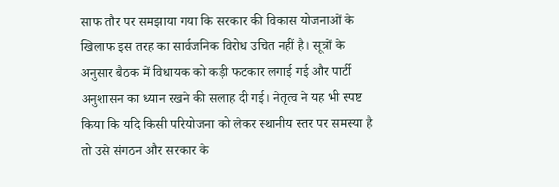साफ तौर पर समझाया गया कि सरकार की विकास योजनाओं के खिलाफ इस तरह का सार्वजनिक विरोध उचित नहीं है। सूत्रों के अनुसार बैठक में विधायक को कड़ी फटकार लगाई गई और पार्टी अनुशासन का ध्यान रखने की सलाह दी गई। नेतृत्व ने यह भी स्पष्ट किया कि यदि किसी परियोजना को लेकर स्थानीय स्तर पर समस्या है तो उसे संगठन और सरकार के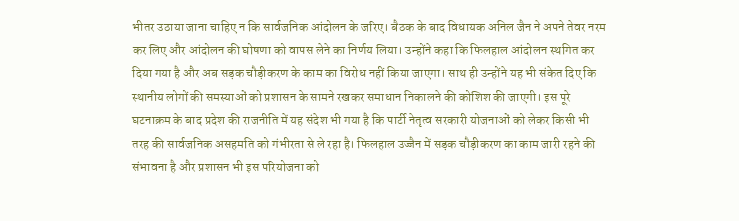भीतर उठाया जाना चाहिए न कि सार्वजनिक आंदोलन के जरिए। बैठक के बाद विधायक अनिल जैन ने अपने तेवर नरम कर लिए और आंदोलन की घोषणा को वापस लेने का निर्णय लिया। उन्होंने कहा कि फिलहाल आंदोलन स्थगित कर दिया गया है और अब सड़क चौड़ीकरण के काम का विरोध नहीं किया जाएगा। साथ ही उन्होंने यह भी संकेत दिए कि स्थानीय लोगों की समस्याओं को प्रशासन के सामने रखकर समाधान निकालने की कोशिश की जाएगी। इस पूरे घटनाक्रम के बाद प्रदेश की राजनीति में यह संदेश भी गया है कि पार्टी नेतृत्व सरकारी योजनाओं को लेकर किसी भी तरह की सार्वजनिक असहमति को गंभीरता से ले रहा है। फिलहाल उज्जैन में सड़क चौड़ीकरण का काम जारी रहने की संभावना है और प्रशासन भी इस परियोजना को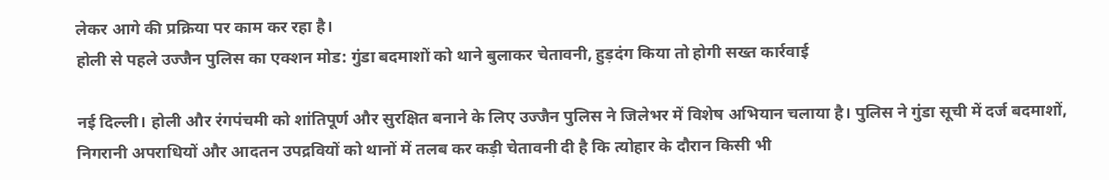लेकर आगे की प्रक्रिया पर काम कर रहा है।
होली से पहले उज्जैन पुलिस का एक्शन मोड: गुंडा बदमाशों को थाने बुलाकर चेतावनी, हुड़दंग किया तो होगी सख्त कार्रवाई

नई दिल्ली। होली और रंगपंचमी को शांतिपूर्ण और सुरक्षित बनाने के लिए उज्जैन पुलिस ने जिलेभर में विशेष अभियान चलाया है। पुलिस ने गुंडा सूची में दर्ज बदमाशों, निगरानी अपराधियों और आदतन उपद्रवियों को थानों में तलब कर कड़ी चेतावनी दी है कि त्योहार के दौरान किसी भी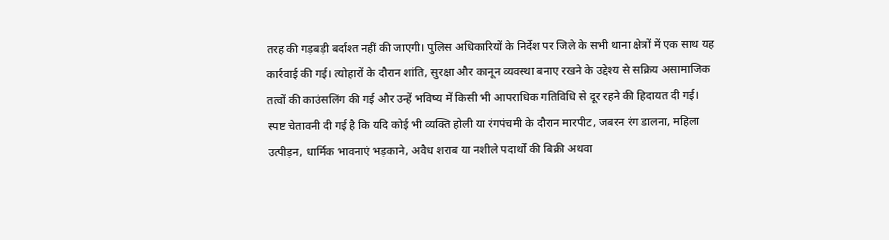तरह की गड़बड़ी बर्दाश्त नहीं की जाएगी। पुलिस अधिकारियों के निर्देश पर जिले के सभी थाना क्षेत्रों में एक साथ यह कार्रवाई की गई। त्योहारों के दौरान शांति, सुरक्षा और कानून व्यवस्था बनाए रखने के उद्देश्य से सक्रिय असामाजिक तत्वों की काउंसलिंग की गई और उन्हें भविष्य में किसी भी आपराधिक गतिविधि से दूर रहने की हिदायत दी गई। स्पष्ट चेतावनी दी गई है कि यदि कोई भी व्यक्ति होली या रंगपंचमी के दौरान मारपीट, जबरन रंग डालना, महिला उत्पीड़न, धार्मिक भावनाएं भड़काने, अवैध शराब या नशीले पदार्थों की बिक्री अथवा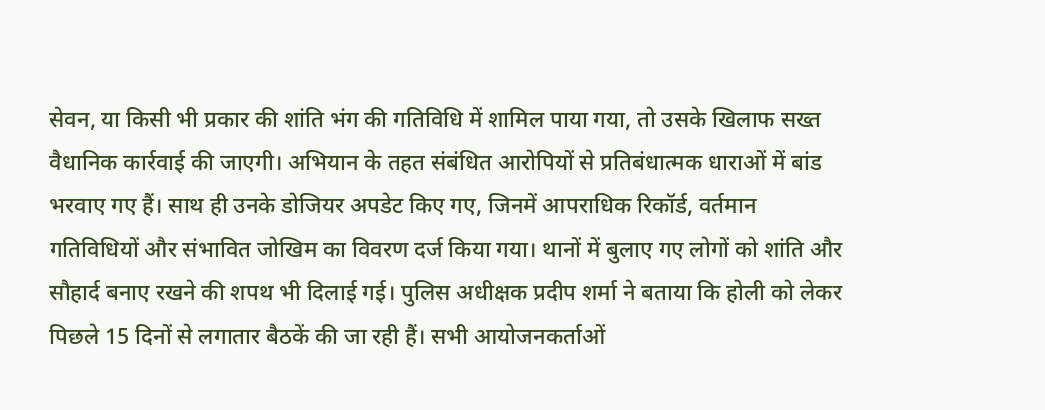सेवन, या किसी भी प्रकार की शांति भंग की गतिविधि में शामिल पाया गया, तो उसके खिलाफ सख्त वैधानिक कार्रवाई की जाएगी। अभियान के तहत संबंधित आरोपियों से प्रतिबंधात्मक धाराओं में बांड भरवाए गए हैं। साथ ही उनके डोजियर अपडेट किए गए, जिनमें आपराधिक रिकॉर्ड, वर्तमान गतिविधियों और संभावित जोखिम का विवरण दर्ज किया गया। थानों में बुलाए गए लोगों को शांति और सौहार्द बनाए रखने की शपथ भी दिलाई गई। पुलिस अधीक्षक प्रदीप शर्मा ने बताया कि होली को लेकर पिछले 15 दिनों से लगातार बैठकें की जा रही हैं। सभी आयोजनकर्ताओं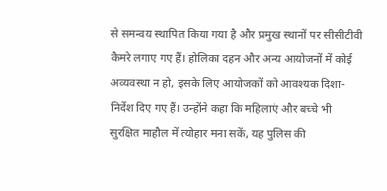से समन्वय स्थापित किया गया है और प्रमुख स्थानों पर सीसीटीवी कैमरे लगाए गए हैं। होलिका दहन और अन्य आयोजनों में कोई अव्यवस्था न हो, इसके लिए आयोजकों को आवश्यक दिशा-निर्देश दिए गए हैं। उन्होंने कहा कि महिलाएं और बच्चे भी सुरक्षित माहौल में त्योहार मना सकें, यह पुलिस की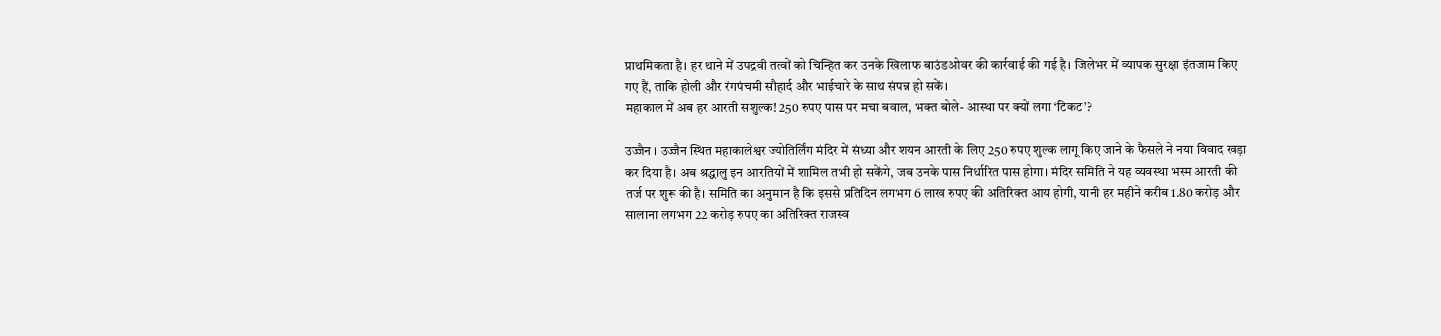प्राथमिकता है। हर थाने में उपद्रवी तत्वों को चिन्हित कर उनके खिलाफ बाउंडओवर की कार्रवाई की गई है। जिलेभर में व्यापक सुरक्षा इंतजाम किए गए हैं, ताकि होली और रंगपंचमी सौहार्द और भाईचारे के साथ संपन्न हो सकें।
महाकाल में अब हर आरती सशुल्क! 250 रुपए पास पर मचा बवाल, भक्त बोले- आस्था पर क्यों लगा ‘टिकट’?

उज्जैन । उज्जैन स्थित महाकालेश्वर ज्योतिर्लिंग मंदिर में संध्या और शयन आरती के लिए 250 रुपए शुल्क लागू किए जाने के फैसले ने नया विवाद खड़ा कर दिया है। अब श्रद्धालु इन आरतियों में शामिल तभी हो सकेंगे, जब उनके पास निर्धारित पास होगा। मंदिर समिति ने यह व्यवस्था भस्म आरती की तर्ज पर शुरू की है। समिति का अनुमान है कि इससे प्रतिदिन लगभग 6 लाख रुपए की अतिरिक्त आय होगी, यानी हर महीने करीब 1.80 करोड़ और सालाना लगभग 22 करोड़ रुपए का अतिरिक्त राजस्व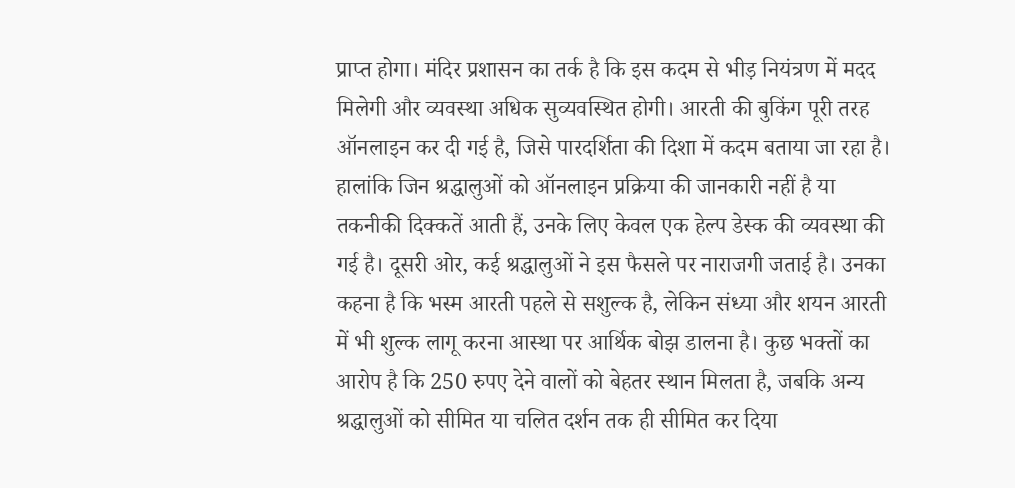प्राप्त होगा। मंदिर प्रशासन का तर्क है कि इस कदम से भीड़ नियंत्रण में मदद मिलेगी और व्यवस्था अधिक सुव्यवस्थित होगी। आरती की बुकिंग पूरी तरह ऑनलाइन कर दी गई है, जिसे पारदर्शिता की दिशा में कदम बताया जा रहा है। हालांकि जिन श्रद्धालुओं को ऑनलाइन प्रक्रिया की जानकारी नहीं है या तकनीकी दिक्कतें आती हैं, उनके लिए केवल एक हेल्प डेस्क की व्यवस्था की गई है। दूसरी ओर, कई श्रद्धालुओं ने इस फैसले पर नाराजगी जताई है। उनका कहना है कि भस्म आरती पहले से सशुल्क है, लेकिन संध्या और शयन आरती में भी शुल्क लागू करना आस्था पर आर्थिक बोझ डालना है। कुछ भक्तों का आरोप है कि 250 रुपए देने वालों को बेहतर स्थान मिलता है, जबकि अन्य श्रद्धालुओं को सीमित या चलित दर्शन तक ही सीमित कर दिया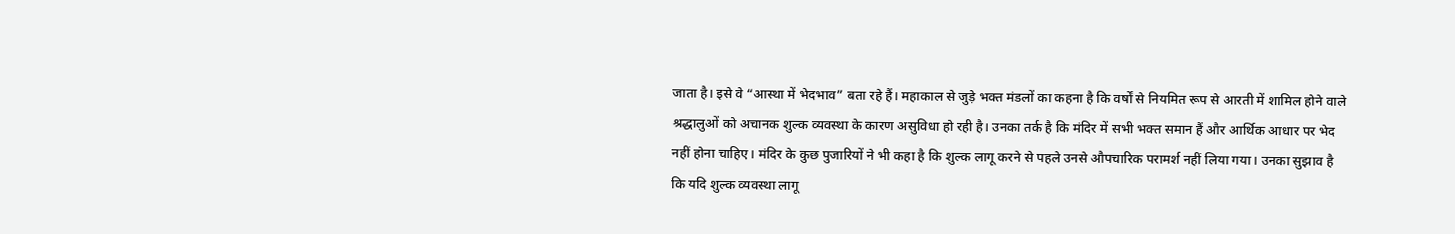जाता है। इसे वे “आस्था में भेदभाव” बता रहे हैं। महाकाल से जुड़े भक्त मंडलों का कहना है कि वर्षों से नियमित रूप से आरती में शामिल होने वाले श्रद्धालुओं को अचानक शुल्क व्यवस्था के कारण असुविधा हो रही है। उनका तर्क है कि मंदिर में सभी भक्त समान हैं और आर्थिक आधार पर भेद नहीं होना चाहिए। मंदिर के कुछ पुजारियों ने भी कहा है कि शुल्क लागू करने से पहले उनसे औपचारिक परामर्श नहीं लिया गया। उनका सुझाव है कि यदि शुल्क व्यवस्था लागू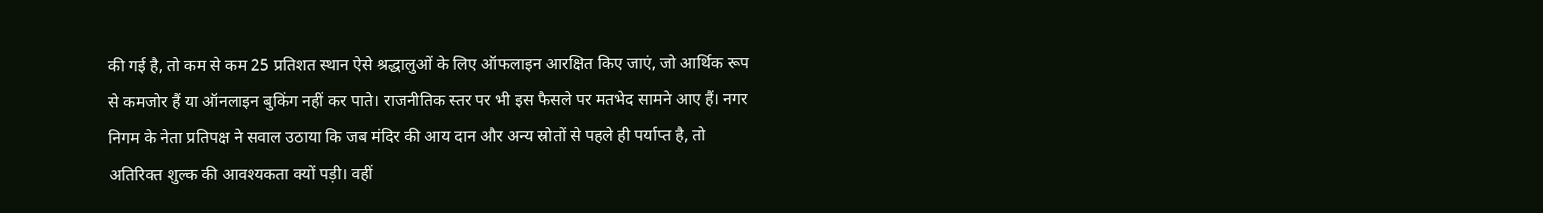की गई है, तो कम से कम 25 प्रतिशत स्थान ऐसे श्रद्धालुओं के लिए ऑफलाइन आरक्षित किए जाएं, जो आर्थिक रूप से कमजोर हैं या ऑनलाइन बुकिंग नहीं कर पाते। राजनीतिक स्तर पर भी इस फैसले पर मतभेद सामने आए हैं। नगर निगम के नेता प्रतिपक्ष ने सवाल उठाया कि जब मंदिर की आय दान और अन्य स्रोतों से पहले ही पर्याप्त है, तो अतिरिक्त शुल्क की आवश्यकता क्यों पड़ी। वहीं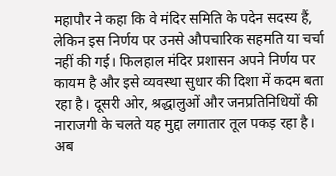महापौर ने कहा कि वे मंदिर समिति के पदेन सदस्य हैं, लेकिन इस निर्णय पर उनसे औपचारिक सहमति या चर्चा नहीं की गई। फिलहाल मंदिर प्रशासन अपने निर्णय पर कायम है और इसे व्यवस्था सुधार की दिशा में कदम बता रहा है। दूसरी ओर, श्रद्धालुओं और जनप्रतिनिधियों की नाराजगी के चलते यह मुद्दा लगातार तूल पकड़ रहा है। अब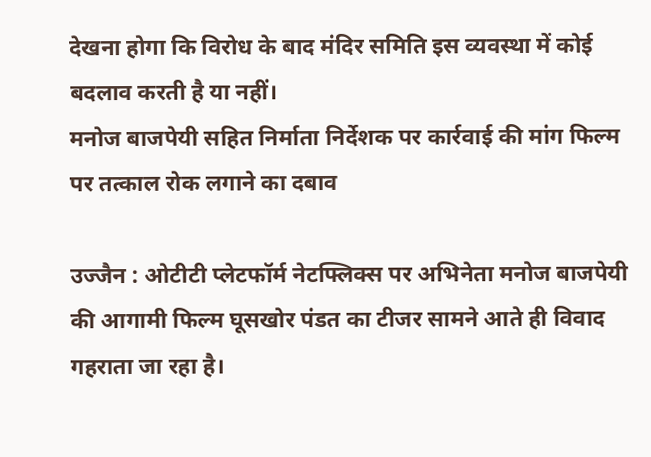देखना होगा कि विरोध के बाद मंदिर समिति इस व्यवस्था में कोई बदलाव करती है या नहीं।
मनोज बाजपेयी सहित निर्माता निर्देशक पर कार्रवाई की मांग फिल्म पर तत्काल रोक लगाने का दबाव

उज्जैन : ओटीटी प्लेटफॉर्म नेटफ्लिक्स पर अभिनेता मनोज बाजपेयी की आगामी फिल्म घूसखोर पंडत का टीजर सामने आते ही विवाद गहराता जा रहा है।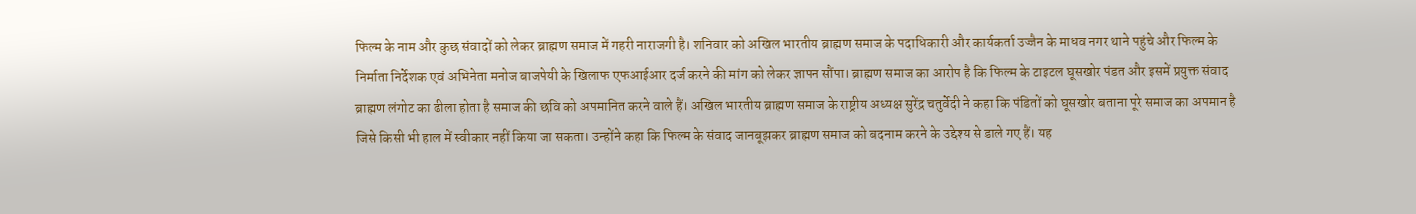फिल्म के नाम और कुछ संवादों को लेकर ब्राह्मण समाज में गहरी नाराजगी है। शनिवार को अखिल भारतीय ब्राह्मण समाज के पदाधिकारी और कार्यकर्ता उज्जैन के माधव नगर थाने पहुंचे और फिल्म के निर्माता निर्देशक एवं अभिनेता मनोज बाजपेयी के खिलाफ एफआईआर दर्ज करने की मांग को लेकर ज्ञापन सौंपा। ब्राह्मण समाज का आरोप है कि फिल्म के टाइटल घूसखोर पंडत और इसमें प्रयुक्त संवाद ब्राह्मण लंगोट का ढीला होता है समाज की छवि को अपमानित करने वाले हैं। अखिल भारतीय ब्राह्मण समाज के राष्ट्रीय अध्यक्ष सुरेंद्र चतुर्वेदी ने कहा कि पंडितों को घूसखोर बताना पूरे समाज का अपमान है जिसे किसी भी हाल में स्वीकार नहीं किया जा सकता। उन्होंने कहा कि फिल्म के संवाद जानबूझकर ब्राह्मण समाज को बदनाम करने के उद्देश्य से डाले गए हैं। यह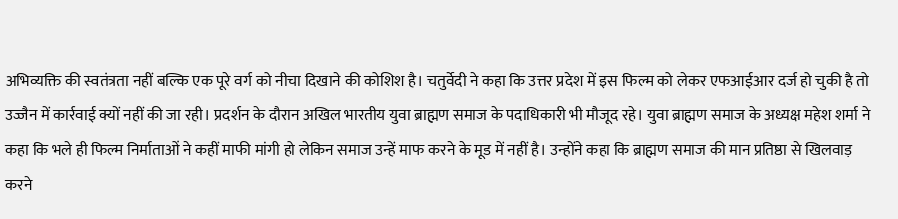अभिव्यक्ति की स्वतंत्रता नहीं बल्कि एक पूरे वर्ग को नीचा दिखाने की कोशिश है। चतुर्वेदी ने कहा कि उत्तर प्रदेश में इस फिल्म को लेकर एफआईआर दर्ज हो चुकी है तो उज्जैन में कार्रवाई क्यों नहीं की जा रही। प्रदर्शन के दौरान अखिल भारतीय युवा ब्राह्मण समाज के पदाधिकारी भी मौजूद रहे। युवा ब्राह्मण समाज के अध्यक्ष महेश शर्मा ने कहा कि भले ही फिल्म निर्माताओं ने कहीं माफी मांगी हो लेकिन समाज उन्हें माफ करने के मूड में नहीं है। उन्होंने कहा कि ब्राह्मण समाज की मान प्रतिष्ठा से खिलवाड़ करने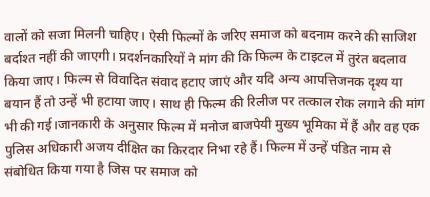वालों को सजा मिलनी चाहिए। ऐसी फिल्मों के जरिए समाज को बदनाम करने की साजिश बर्दाश्त नहीं की जाएगी। प्रदर्शनकारियों ने मांग की कि फिल्म के टाइटल में तुरंत बदलाव किया जाए। फिल्म से विवादित संवाद हटाए जाएं और यदि अन्य आपत्तिजनक दृश्य या बयान हैं तो उन्हें भी हटाया जाए। साथ ही फिल्म की रिलीज पर तत्काल रोक लगाने की मांग भी की गई।जानकारी के अनुसार फिल्म में मनोज बाजपेयी मुख्य भूमिका में हैं और वह एक पुलिस अधिकारी अजय दीक्षित का किरदार निभा रहे हैं। फिल्म में उन्हें पंडित नाम से संबोधित किया गया है जिस पर समाज को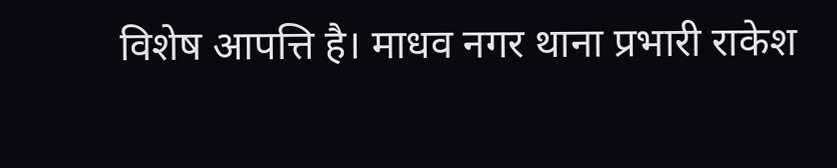विशेष आपत्ति है। माधव नगर थाना प्रभारी राकेश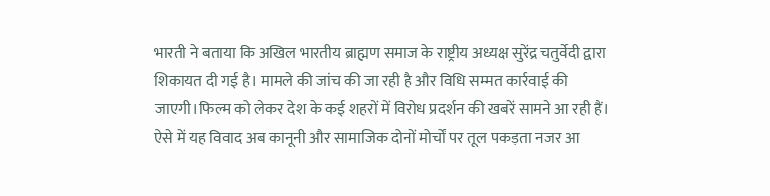भारती ने बताया कि अखिल भारतीय ब्राह्मण समाज के राष्ट्रीय अध्यक्ष सुरेंद्र चतुर्वेदी द्वारा शिकायत दी गई है। मामले की जांच की जा रही है और विधि सम्मत कार्रवाई की जाएगी।फिल्म को लेकर देश के कई शहरों में विरोध प्रदर्शन की खबरें सामने आ रही हैं। ऐसे में यह विवाद अब कानूनी और सामाजिक दोनों मोर्चों पर तूल पकड़ता नजर आ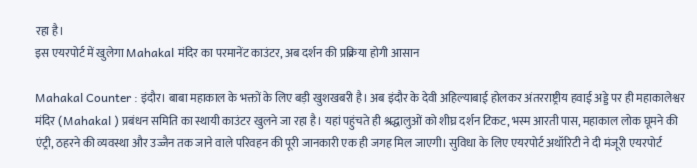रहा है।
इस एयरपोर्ट में खुलेगा Mahakal मंदिर का परमानेंट काउंटर, अब दर्शन की प्रक्रिया होगी आसान

Mahakal Counter : इंदौर। बाबा महाकाल के भक्तों के लिए बड़ी खुशखबरी है। अब इंदौर के देवी अहिल्याबाई होलकर अंतरराष्ट्रीय हवाई अड्डे पर ही महाकालेश्वर मंदिर (Mahakal ) प्रबंधन समिति का स्थायी काउंटर खुलने जा रहा है। यहां पहुंचते ही श्रद्धालुओं को शीघ्र दर्शन टिकट, भस्म आरती पास, महाकाल लोक घूमने की एंट्री, ठहरने की व्यवस्था और उज्जैन तक जाने वाले परिवहन की पूरी जानकारी एक ही जगह मिल जाएगी। सुविधा के लिए एयरपोर्ट अथॉरिटी ने दी मंजूरी एयरपोर्ट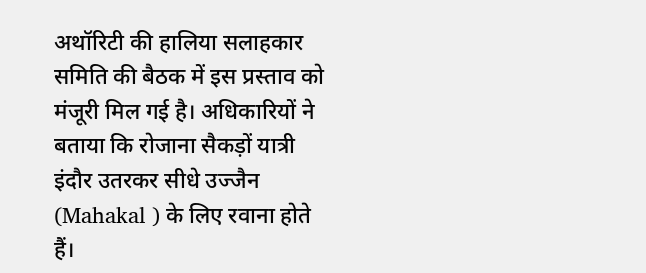अथॉरिटी की हालिया सलाहकार समिति की बैठक में इस प्रस्ताव को मंजूरी मिल गई है। अधिकारियों ने बताया कि रोजाना सैकड़ों यात्री इंदौर उतरकर सीधे उज्जैन (Mahakal ) के लिए रवाना होते हैं।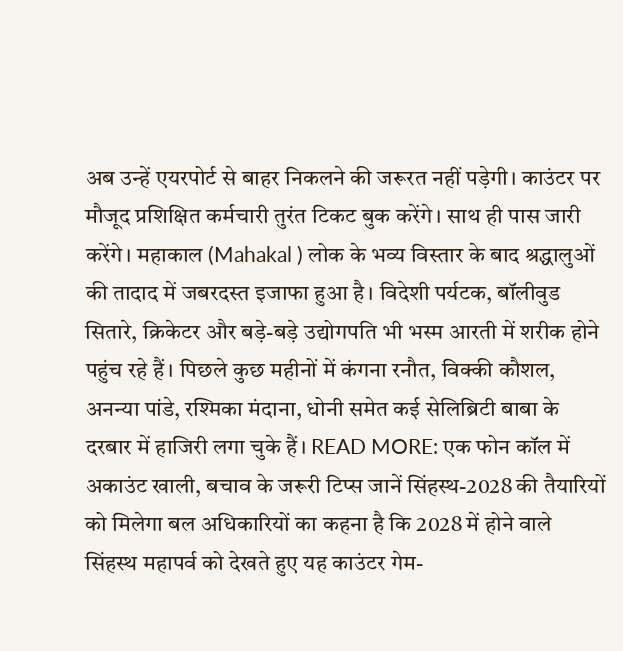अब उन्हें एयरपोर्ट से बाहर निकलने की जरूरत नहीं पड़ेगी। काउंटर पर मौजूद प्रशिक्षित कर्मचारी तुरंत टिकट बुक करेंगे। साथ ही पास जारी करेंगे। महाकाल (Mahakal ) लोक के भव्य विस्तार के बाद श्रद्धालुओं की तादाद में जबरदस्त इजाफा हुआ है। विदेशी पर्यटक, बॉलीवुड सितारे, क्रिकेटर और बड़े-बड़े उद्योगपति भी भस्म आरती में शरीक होने पहुंच रहे हैं। पिछले कुछ महीनों में कंगना रनौत, विक्की कौशल, अनन्या पांडे, रश्मिका मंदाना, धोनी समेत कई सेलिब्रिटी बाबा के दरबार में हाजिरी लगा चुके हैं। READ MORE: एक फोन कॉल में अकाउंट खाली, बचाव के जरूरी टिप्स जानें सिंहस्थ-2028 की तैयारियों को मिलेगा बल अधिकारियों का कहना है कि 2028 में होने वाले सिंहस्थ महापर्व को देखते हुए यह काउंटर गेम-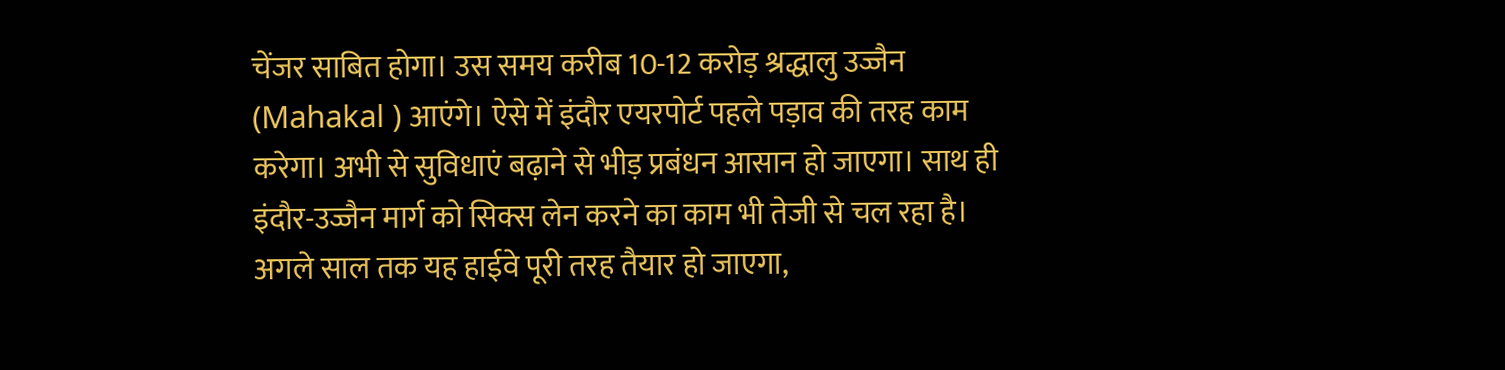चेंजर साबित होगा। उस समय करीब 10-12 करोड़ श्रद्धालु उज्जैन (Mahakal ) आएंगे। ऐसे में इंदौर एयरपोर्ट पहले पड़ाव की तरह काम करेगा। अभी से सुविधाएं बढ़ाने से भीड़ प्रबंधन आसान हो जाएगा। साथ ही इंदौर-उज्जैन मार्ग को सिक्स लेन करने का काम भी तेजी से चल रहा है। अगले साल तक यह हाईवे पूरी तरह तैयार हो जाएगा,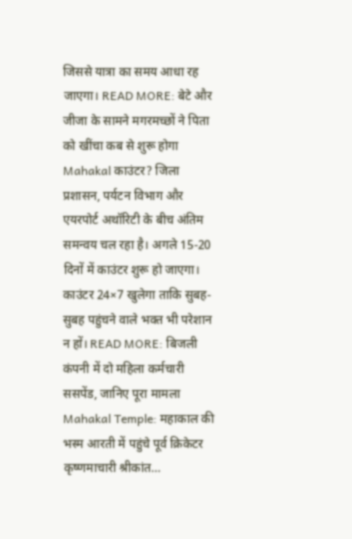जिससे यात्रा का समय आधा रह जाएगा। READ MORE: बेटे और जीजा के सामने मगरमच्छों ने पिता को खींचा कब से शुरू होगा Mahakal काउंटर? जिला प्रशासन, पर्यटन विभाग और एयरपोर्ट अथॉरिटी के बीच अंतिम समन्वय चल रहा है। अगले 15-20 दिनों में काउंटर शुरू हो जाएगा। काउंटर 24×7 खुलेगा ताकि सुबह-सुबह पहुंचने वाले भक्त भी परेशान न हों। READ MORE: बिजली कंपनी में दो महिला कर्मचारी ससपेंड, जानिए पूरा मामला
Mahakal Temple: महाकाल की भस्म आरती में पहुंचे पूर्व क्रिकेटर कृष्णमाचारी श्रीकांत…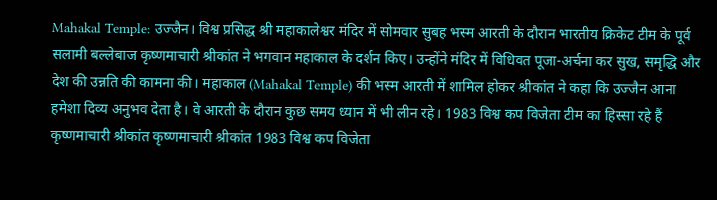Mahakal Temple: उज्जैन। विश्व प्रसिद्ध श्री महाकालेश्वर मंदिर में सोमवार सुबह भस्म आरती के दौरान भारतीय क्रिकेट टीम के पूर्व सलामी बल्लेबाज कृष्णमाचारी श्रीकांत ने भगवान महाकाल के दर्शन किए। उन्होंने मंदिर में विधिवत पूजा-अर्चना कर सुख, समृद्धि और देश की उन्नति की कामना की। महाकाल (Mahakal Temple) की भस्म आरती में शामिल होकर श्रीकांत ने कहा कि उज्जैन आना हमेशा दिव्य अनुभव देता है। वे आरती के दौरान कुछ समय ध्यान में भी लीन रहे। 1983 विश्व कप विजेता टीम का हिस्सा रहे हैं कृष्णमाचारी श्रीकांत कृष्णमाचारी श्रीकांत 1983 विश्व कप विजेता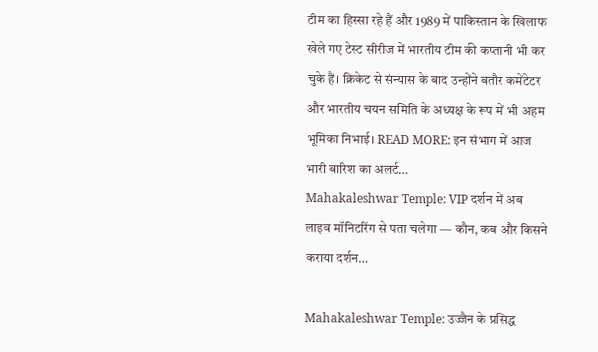टीम का हिस्सा रहे हैं और 1989 में पाकिस्तान के खिलाफ खेले गए टेस्ट सीरीज में भारतीय टीम की कप्तानी भी कर चुके हैं। क्रिकेट से संन्यास के बाद उन्होंने बतौर कमेंटेटर और भारतीय चयन समिति के अध्यक्ष के रूप में भी अहम भूमिका निभाई। READ MORE: इन संभाग में आज भारी बारिश का अलर्ट…
Mahakaleshwar Temple: VIP दर्शन में अब लाइव मॉनिटरिंग से पता चलेगा — कौन, कब और किसने कराया दर्शन…

Mahakaleshwar Temple: उज्जैन के प्रसिद्ध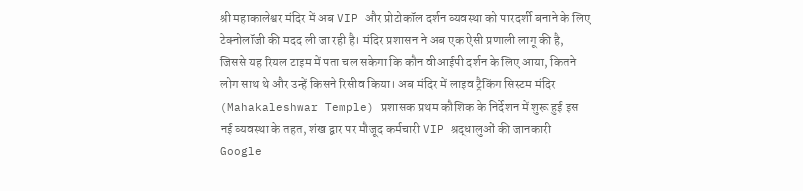श्री महाकालेश्वर मंदिर में अब VIP और प्रोटोकॉल दर्शन व्यवस्था को पारदर्शी बनाने के लिए टेक्नोलॉजी की मदद ली जा रही है। मंदिर प्रशासन ने अब एक ऐसी प्रणाली लागू की है, जिससे यह रियल टाइम में पता चल सकेगा कि कौन वीआईपी दर्शन के लिए आया, कितने लोग साथ थे और उन्हें किसने रिसीव किया। अब मंदिर में लाइव ट्रैकिंग सिस्टम मंदिर (Mahakaleshwar Temple) प्रशासक प्रथम कौशिक के निर्देशन में शुरू हुई इस नई व्यवस्था के तहत, शंख द्वार पर मौजूद कर्मचारी VIP श्रद्धालुओं की जानकारी Google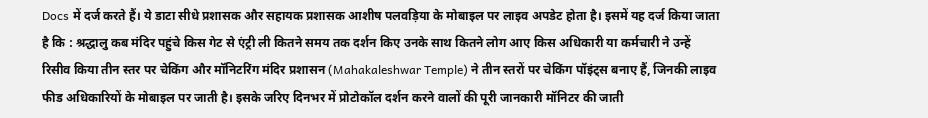Docs में दर्ज करते हैं। ये डाटा सीधे प्रशासक और सहायक प्रशासक आशीष पलवड़िया के मोबाइल पर लाइव अपडेट होता है। इसमें यह दर्ज किया जाता है कि : श्रद्धालु कब मंदिर पहुंचे किस गेट से एंट्री ली कितने समय तक दर्शन किए उनके साथ कितने लोग आए किस अधिकारी या कर्मचारी ने उन्हें रिसीव किया तीन स्तर पर चेकिंग और मॉनिटरिंग मंदिर प्रशासन (Mahakaleshwar Temple) ने तीन स्तरों पर चेकिंग पॉइंट्स बनाए हैं, जिनकी लाइव फीड अधिकारियों के मोबाइल पर जाती है। इसके जरिए दिनभर में प्रोटोकॉल दर्शन करने वालों की पूरी जानकारी मॉनिटर की जाती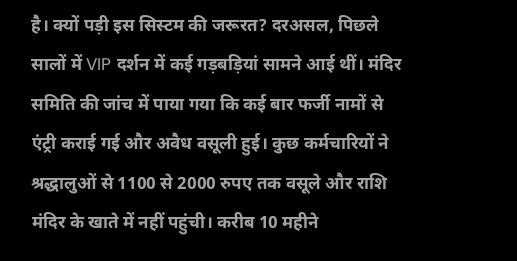है। क्यों पड़ी इस सिस्टम की जरूरत? दरअसल, पिछले सालों में VIP दर्शन में कई गड़बड़ियां सामने आई थीं। मंदिर समिति की जांच में पाया गया कि कई बार फर्जी नामों से एंट्री कराई गई और अवैध वसूली हुई। कुछ कर्मचारियों ने श्रद्धालुओं से 1100 से 2000 रुपए तक वसूले और राशि मंदिर के खाते में नहीं पहुंची। करीब 10 महीने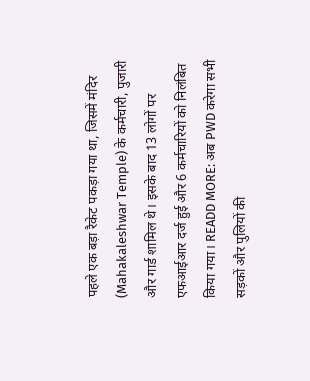पहले एक बड़ा रैकेट पकड़ा गया था, जिसमें मंदिर (Mahakaleshwar Temple) के कर्मचारी, पुजारी और गार्ड शामिल थे। इसके बाद 13 लोगों पर एफआईआर दर्ज हुई और 6 कर्मचारियों को निलंबित किया गया। READD MORE: अब PWD करेगा सभी सड़कों और पुलियों की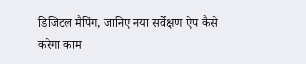डिजिटल मैपिंग, जानिए नया सर्वेक्षण ऐप कैसे करेगा काम